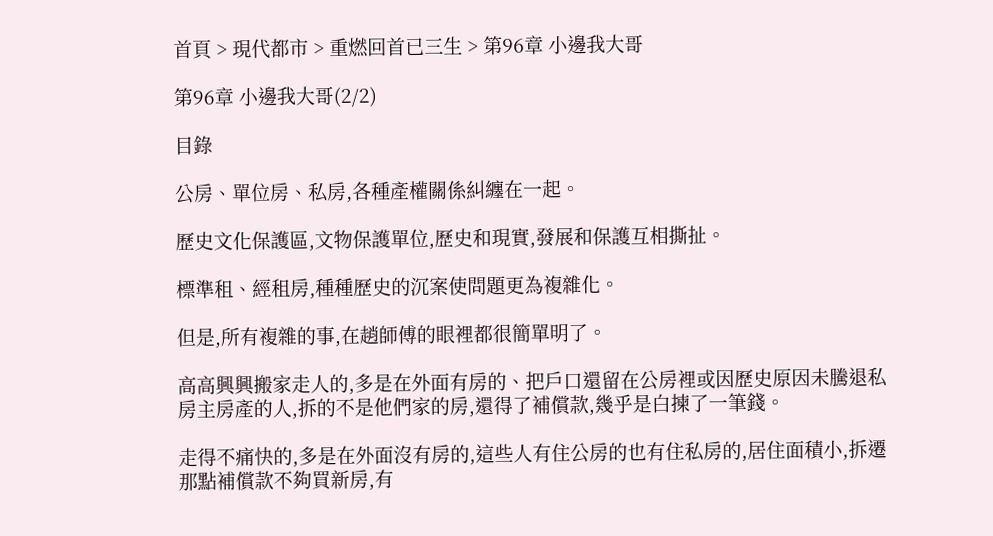首頁 > 現代都市 > 重燃回首已三生 > 第96章 小邊我大哥

第96章 小邊我大哥(2/2)

目錄

公房、單位房、私房,各種產權關係糾纏在一起。

歷史文化保護區,文物保護單位,歷史和現實,發展和保護互相撕扯。

標準租、經租房,種種歷史的沉案使問題更為複雜化。

但是,所有複雜的事,在趙師傅的眼裡都很簡單明了。

高高興興搬家走人的,多是在外面有房的、把戶口還留在公房裡或因歷史原因未騰退私房主房產的人,拆的不是他們家的房,還得了補償款,幾乎是白揀了一筆錢。

走得不痛快的,多是在外面沒有房的,這些人有住公房的也有住私房的,居住面積小,拆遷那點補償款不夠買新房,有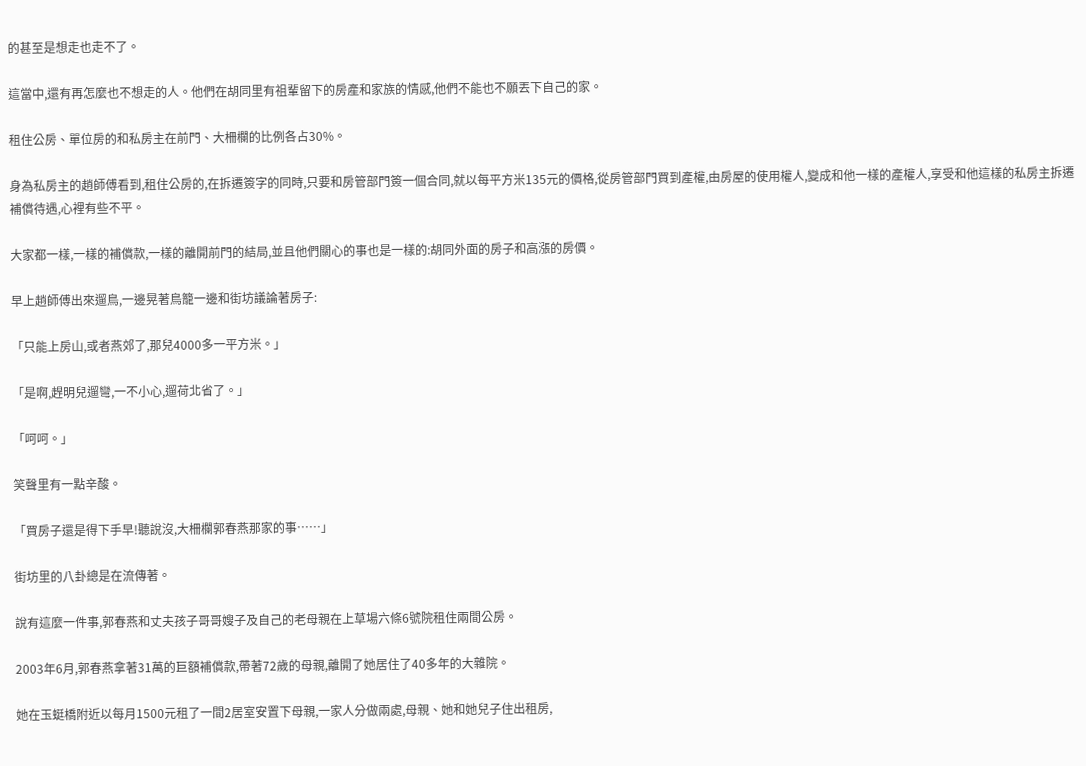的甚至是想走也走不了。

這當中,還有再怎麼也不想走的人。他們在胡同里有祖輩留下的房產和家族的情感,他們不能也不願丟下自己的家。

租住公房、單位房的和私房主在前門、大柵欄的比例各占30%。

身為私房主的趙師傅看到,租住公房的,在拆遷簽字的同時,只要和房管部門簽一個合同,就以每平方米135元的價格,從房管部門買到產權,由房屋的使用權人,變成和他一樣的產權人,享受和他這樣的私房主拆遷補償待遇,心裡有些不平。

大家都一樣,一樣的補償款,一樣的離開前門的結局,並且他們關心的事也是一樣的:胡同外面的房子和高漲的房價。

早上趙師傅出來遛鳥,一邊晃著鳥籠一邊和街坊議論著房子:

「只能上房山,或者燕郊了,那兒4000多一平方米。」

「是啊,趕明兒遛彎,一不小心,遛荷北省了。」

「呵呵。」

笑聲里有一點辛酸。

「買房子還是得下手早!聽說沒,大柵欄郭春燕那家的事……」

街坊里的八卦總是在流傳著。

說有這麼一件事,郭春燕和丈夫孩子哥哥嫂子及自己的老母親在上草場六條6號院租住兩間公房。

2003年6月,郭春燕拿著31萬的巨額補償款,帶著72歲的母親,離開了她居住了40多年的大雜院。

她在玉蜓橋附近以每月1500元租了一間2居室安置下母親,一家人分做兩處,母親、她和她兒子住出租房,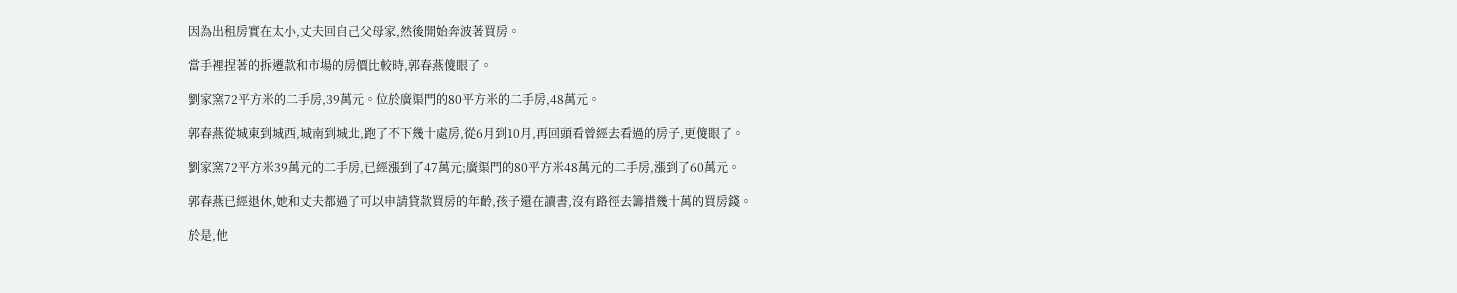因為出租房實在太小,丈夫回自己父母家,然後開始奔波著買房。

當手裡捏著的拆遷款和市場的房價比較時,郭春燕傻眼了。

劉家窯72平方米的二手房,39萬元。位於廣渠門的80平方米的二手房,48萬元。

郭春燕從城東到城西,城南到城北,跑了不下幾十處房,從6月到10月,再回頭看曾經去看過的房子,更傻眼了。

劉家窯72平方米39萬元的二手房,已經漲到了47萬元;廣渠門的80平方米48萬元的二手房,漲到了60萬元。

郭春燕已經退休,她和丈夫都過了可以申請貸款買房的年齡,孩子還在讀書,沒有路徑去籌措幾十萬的買房錢。

於是,他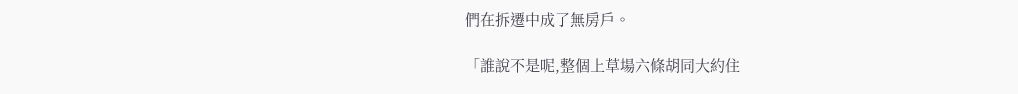們在拆遷中成了無房戶。

「誰說不是呢,整個上草場六條胡同大約住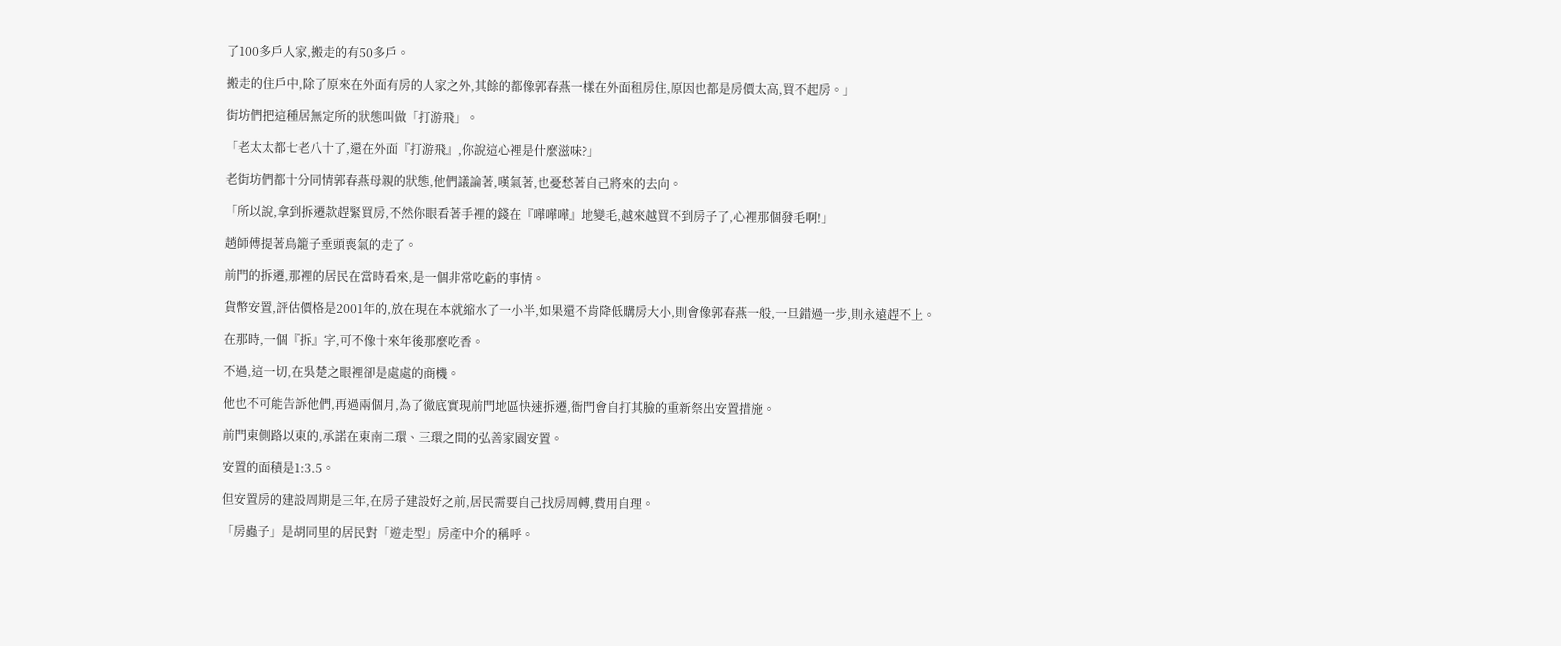了100多戶人家,搬走的有50多戶。

搬走的住戶中,除了原來在外面有房的人家之外,其餘的都像郭春燕一樣在外面租房住,原因也都是房價太高,買不起房。」

街坊們把這種居無定所的狀態叫做「打游飛」。

「老太太都七老八十了,還在外面『打游飛』,你說這心裡是什麼滋味?」

老街坊們都十分同情郭春燕母親的狀態,他們議論著,嘆氣著,也憂愁著自己將來的去向。

「所以說,拿到拆遷款趕緊買房,不然你眼看著手裡的錢在『嘩嘩嘩』地變毛,越來越買不到房子了,心裡那個發毛啊!」

趙師傅提著鳥籠子垂頭喪氣的走了。

前門的拆遷,那裡的居民在當時看來,是一個非常吃虧的事情。

貨幣安置,評估價格是2001年的,放在現在本就縮水了一小半,如果還不肯降低購房大小,則會像郭春燕一般,一旦錯過一步,則永遠趕不上。

在那時,一個『拆』字,可不像十來年後那麼吃香。

不過,這一切,在吳楚之眼裡卻是處處的商機。

他也不可能告訴他們,再過兩個月,為了徹底實現前門地區快速拆遷,衙門會自打其臉的重新祭出安置措施。

前門東側路以東的,承諾在東南二環、三環之間的弘善家園安置。

安置的面積是1:3.5。

但安置房的建設周期是三年,在房子建設好之前,居民需要自己找房周轉,費用自理。

「房蟲子」是胡同里的居民對「遊走型」房產中介的稱呼。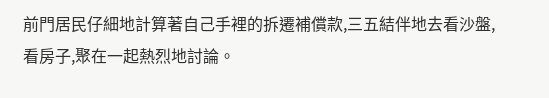前門居民仔細地計算著自己手裡的拆遷補償款,三五結伴地去看沙盤,看房子,聚在一起熱烈地討論。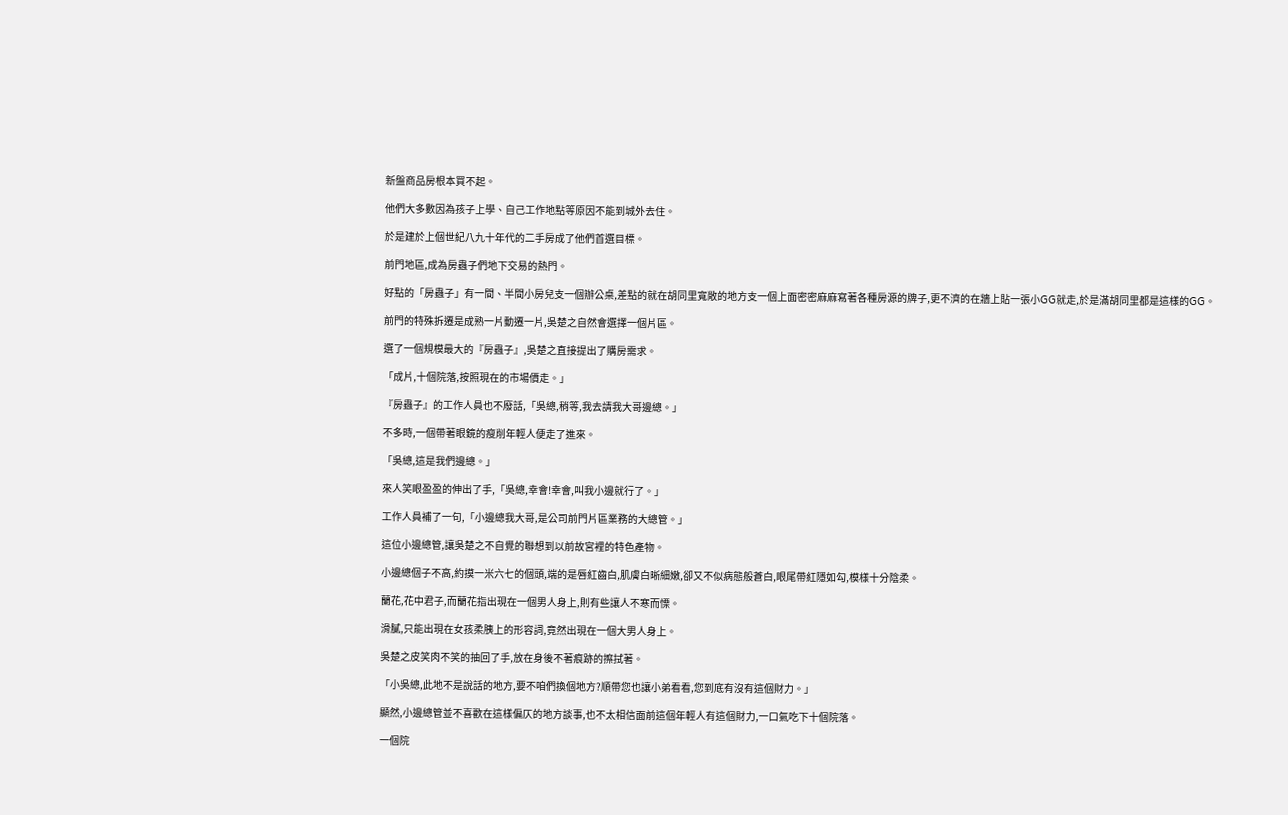新盤商品房根本買不起。

他們大多數因為孩子上學、自己工作地點等原因不能到城外去住。

於是建於上個世紀八九十年代的二手房成了他們首選目標。

前門地區,成為房蟲子們地下交易的熱門。

好點的「房蟲子」有一間、半間小房兒支一個辦公桌,差點的就在胡同里寬敞的地方支一個上面密密麻麻寫著各種房源的牌子,更不濟的在牆上貼一張小GG就走,於是滿胡同里都是這樣的GG。

前門的特殊拆遷是成熟一片動遷一片,吳楚之自然會選擇一個片區。

選了一個規模最大的『房蟲子』,吳楚之直接提出了購房需求。

「成片,十個院落,按照現在的市場價走。」

『房蟲子』的工作人員也不廢話,「吳總,稍等,我去請我大哥邊總。」

不多時,一個帶著眼鏡的瘦削年輕人便走了進來。

「吳總,這是我們邊總。」

來人笑眼盈盈的伸出了手,「吳總,幸會!幸會,叫我小邊就行了。」

工作人員補了一句,「小邊總我大哥,是公司前門片區業務的大總管。」

這位小邊總管,讓吳楚之不自覺的聯想到以前故宮裡的特色產物。

小邊總個子不高,約摸一米六七的個頭,端的是唇紅齒白,肌膚白晰細嫩,卻又不似病態般蒼白,眼尾帶紅隱如勾,模樣十分陰柔。

蘭花,花中君子,而蘭花指出現在一個男人身上,則有些讓人不寒而慄。

滑膩,只能出現在女孩柔胰上的形容詞,竟然出現在一個大男人身上。

吳楚之皮笑肉不笑的抽回了手,放在身後不著痕跡的擦拭著。

「小吳總,此地不是說話的地方,要不咱們換個地方?順帶您也讓小弟看看,您到底有沒有這個財力。」

顯然,小邊總管並不喜歡在這樣偏仄的地方談事,也不太相信面前這個年輕人有這個財力,一口氣吃下十個院落。

一個院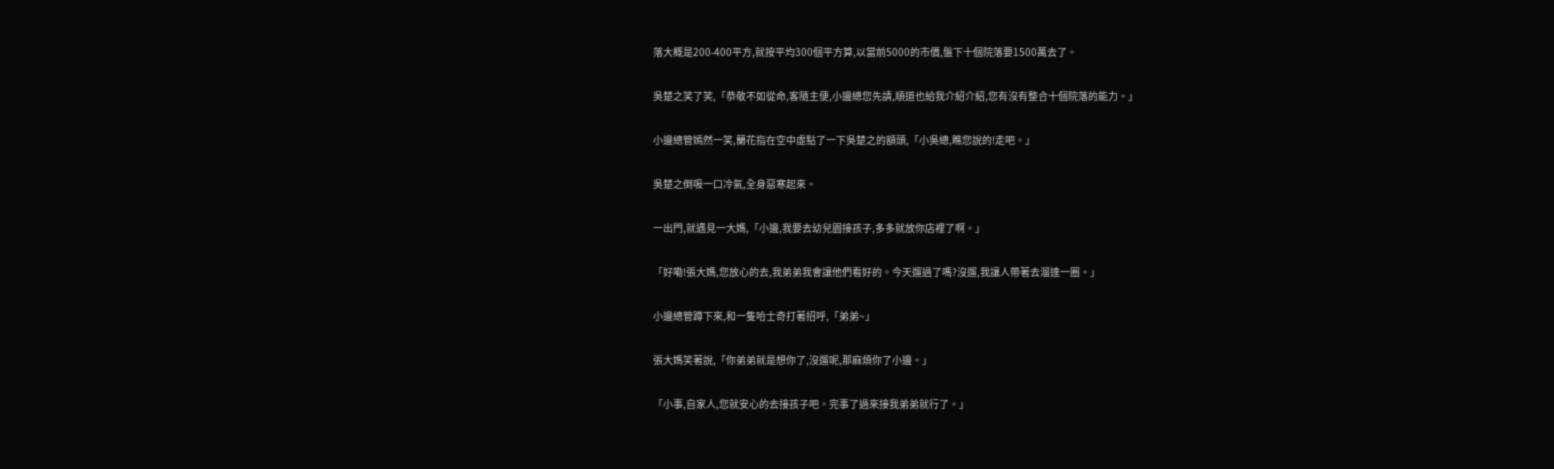落大概是200-400平方,就按平均300個平方算,以當前5000的市價,盤下十個院落要1500萬去了。

吳楚之笑了笑,「恭敬不如從命,客隨主便,小邊總您先請,順道也給我介紹介紹,您有沒有整合十個院落的能力。」

小邊總管嫣然一笑,蘭花指在空中虛點了一下吳楚之的額頭,「小吳總,瞧您說的!走吧。」

吳楚之倒吸一口冷氣,全身惡寒起來。

一出門,就遇見一大媽,「小邊,我要去幼兒園接孩子,多多就放你店裡了啊。」

「好嘞!張大媽,您放心的去,我弟弟我會讓他們看好的。今天遛過了嗎?沒遛,我讓人帶著去溜達一圈。」

小邊總管蹲下來,和一隻哈士奇打著招呼,「弟弟~」

張大媽笑著說,「你弟弟就是想你了,沒遛呢,那麻煩你了小邊。」

「小事,自家人,您就安心的去接孩子吧。完事了過來接我弟弟就行了。」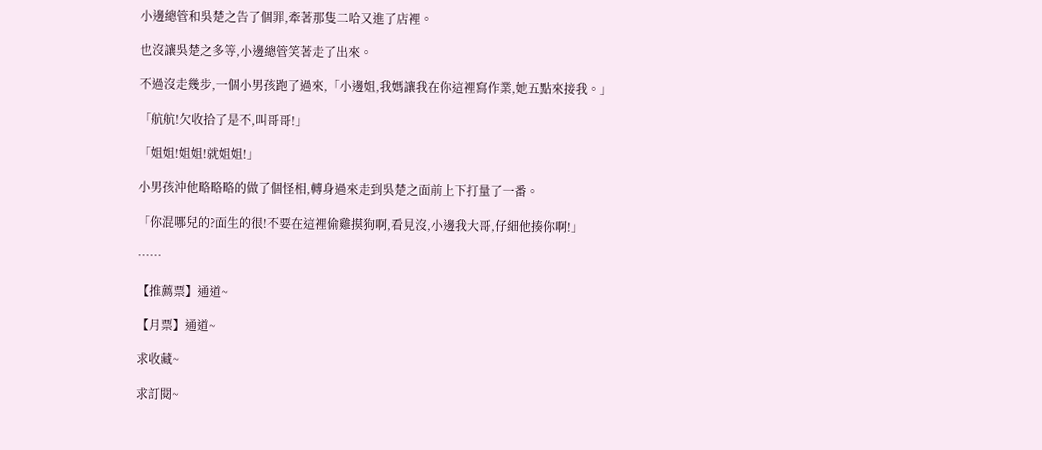小邊總管和吳楚之告了個罪,牽著那隻二哈又進了店裡。

也沒讓吳楚之多等,小邊總管笑著走了出來。

不過沒走幾步,一個小男孩跑了過來,「小邊姐,我媽讓我在你這裡寫作業,她五點來接我。」

「航航!欠收拾了是不,叫哥哥!」

「姐姐!姐姐!就姐姐!」

小男孩沖他略略略的做了個怪相,轉身過來走到吳楚之面前上下打量了一番。

「你混哪兒的?面生的很!不要在這裡偷雞摸狗啊,看見沒,小邊我大哥,仔細他揍你啊!」

……

【推薦票】通道~

【月票】通道~

求收藏~

求訂閱~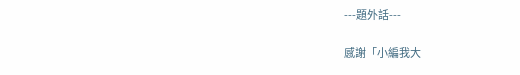---題外話---

感謝「小編我大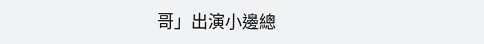哥」出演小邊總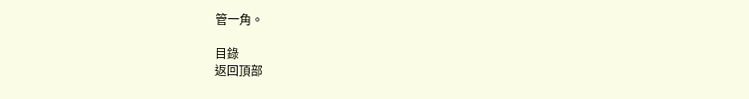管一角。

目錄
返回頂部